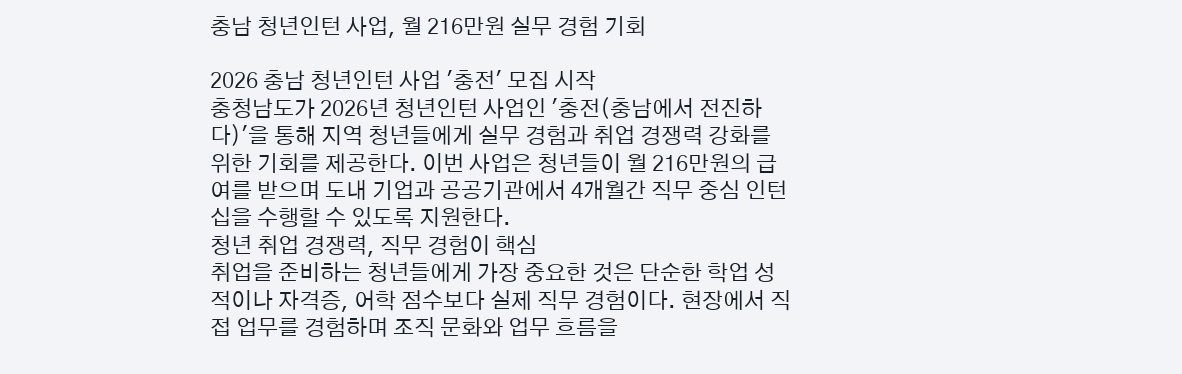충남 청년인턴 사업, 월 216만원 실무 경험 기회

2026 충남 청년인턴 사업 '충전' 모집 시작
충청남도가 2026년 청년인턴 사업인 '충전(충남에서 전진하다)'을 통해 지역 청년들에게 실무 경험과 취업 경쟁력 강화를 위한 기회를 제공한다. 이번 사업은 청년들이 월 216만원의 급여를 받으며 도내 기업과 공공기관에서 4개월간 직무 중심 인턴십을 수행할 수 있도록 지원한다.
청년 취업 경쟁력, 직무 경험이 핵심
취업을 준비하는 청년들에게 가장 중요한 것은 단순한 학업 성적이나 자격증, 어학 점수보다 실제 직무 경험이다. 현장에서 직접 업무를 경험하며 조직 문화와 업무 흐름을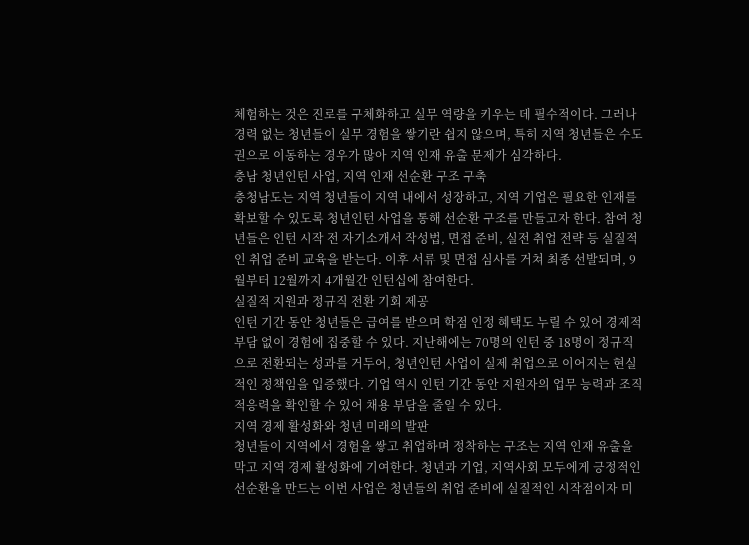체험하는 것은 진로를 구체화하고 실무 역량을 키우는 데 필수적이다. 그러나 경력 없는 청년들이 실무 경험을 쌓기란 쉽지 않으며, 특히 지역 청년들은 수도권으로 이동하는 경우가 많아 지역 인재 유출 문제가 심각하다.
충남 청년인턴 사업, 지역 인재 선순환 구조 구축
충청남도는 지역 청년들이 지역 내에서 성장하고, 지역 기업은 필요한 인재를 확보할 수 있도록 청년인턴 사업을 통해 선순환 구조를 만들고자 한다. 참여 청년들은 인턴 시작 전 자기소개서 작성법, 면접 준비, 실전 취업 전략 등 실질적인 취업 준비 교육을 받는다. 이후 서류 및 면접 심사를 거쳐 최종 선발되며, 9월부터 12월까지 4개월간 인턴십에 참여한다.
실질적 지원과 정규직 전환 기회 제공
인턴 기간 동안 청년들은 급여를 받으며 학점 인정 혜택도 누릴 수 있어 경제적 부담 없이 경험에 집중할 수 있다. 지난해에는 70명의 인턴 중 18명이 정규직으로 전환되는 성과를 거두어, 청년인턴 사업이 실제 취업으로 이어지는 현실적인 정책임을 입증했다. 기업 역시 인턴 기간 동안 지원자의 업무 능력과 조직 적응력을 확인할 수 있어 채용 부담을 줄일 수 있다.
지역 경제 활성화와 청년 미래의 발판
청년들이 지역에서 경험을 쌓고 취업하며 정착하는 구조는 지역 인재 유출을 막고 지역 경제 활성화에 기여한다. 청년과 기업, 지역사회 모두에게 긍정적인 선순환을 만드는 이번 사업은 청년들의 취업 준비에 실질적인 시작점이자 미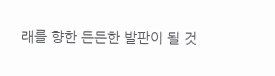래를 향한 든든한 발판이 될 것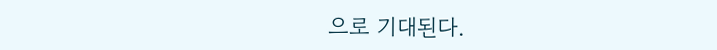으로 기대된다.